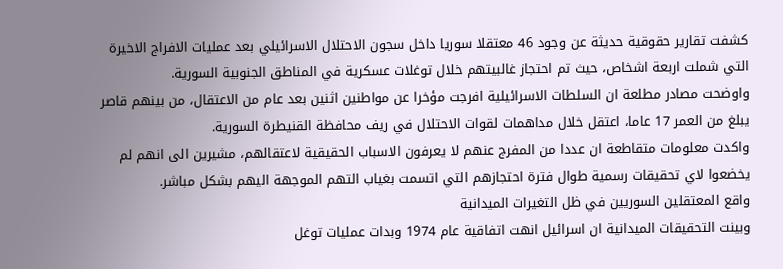كشفت تقارير حقوقية حديثة عن وجود 46 معتقلا سوريا داخل سجون الاحتلال الاسرائيلي بعد عمليات الافراج الاخيرة التي شملت اربعة اشخاص، حيث تم احتجاز غالبيتهم خلال توغلات عسكرية في المناطق الجنوبية السورية.
واوضحت مصادر مطلعة ان السلطات الاسرائيلية افرجت مؤخرا عن مواطنين اثنين بعد عام من الاعتقال، من بينهم قاصر يبلغ من العمر 17 عاما، اعتقل خلال مداهمات لقوات الاحتلال في ريف محافظة القنيطرة السورية.
واكدت معلومات متقاطعة ان عددا من المفرج عنهم لا يعرفون الاسباب الحقيقية لاعتقالهم، مشيرين الى انهم لم يخضعوا لاي تحقيقات رسمية طوال فترة احتجازهم التي اتسمت بغياب التهم الموجهة اليهم بشكل مباشر.
واقع المعتقلين السوريين في ظل التغيرات الميدانية
وبينت التحقيقات الميدانية ان اسرائيل انهت اتفاقية عام 1974 وبدات عمليات توغل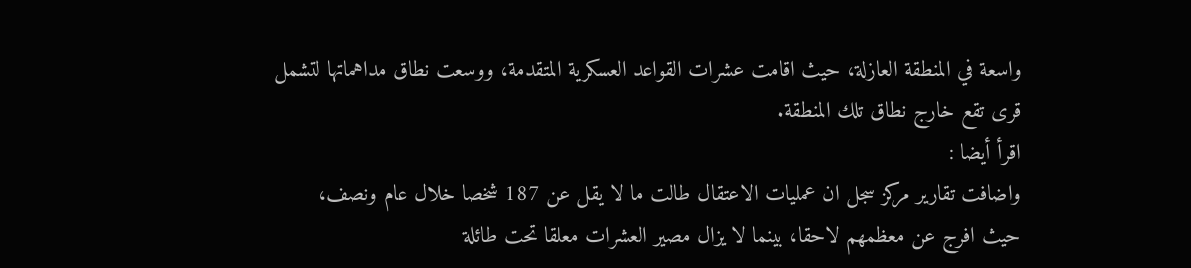واسعة في المنطقة العازلة، حيث اقامت عشرات القواعد العسكرية المتقدمة، ووسعت نطاق مداهماتها لتشمل قرى تقع خارج نطاق تلك المنطقة.
اقرأ أيضا :
واضافت تقارير مركز سجل ان عمليات الاعتقال طالت ما لا يقل عن 187 شخصا خلال عام ونصف، حيث افرج عن معظمهم لاحقا، بينما لا يزال مصير العشرات معلقا تحت طائلة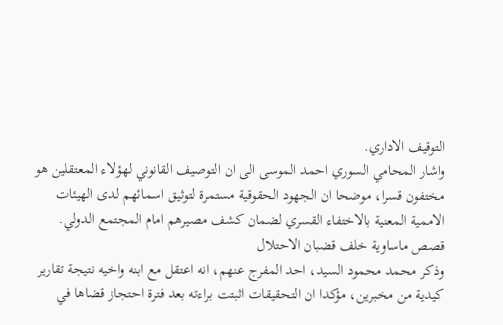التوقيف الاداري.
واشار المحامي السوري احمد الموسى الى ان التوصيف القانوني لهؤلاء المعتقلين هو مختفون قسرا، موضحا ان الجهود الحقوقية مستمرة لتوثيق اسمائهم لدى الهيئات الاممية المعنية بالاختفاء القسري لضمان كشف مصيرهم امام المجتمع الدولي.
قصص ماساوية خلف قضبان الاحتلال
وذكر محمد محمود السيد، احد المفرج عنهم، انه اعتقل مع ابنه واخيه نتيجة تقارير كيدية من مخبرين، مؤكدا ان التحقيقات اثبتت براءته بعد فترة احتجاز قضاها في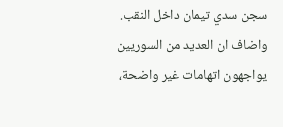سجن سدي تيمان داخل النقب.
واضاف ان العديد من السوريين يواجهون اتهامات غير واضحة،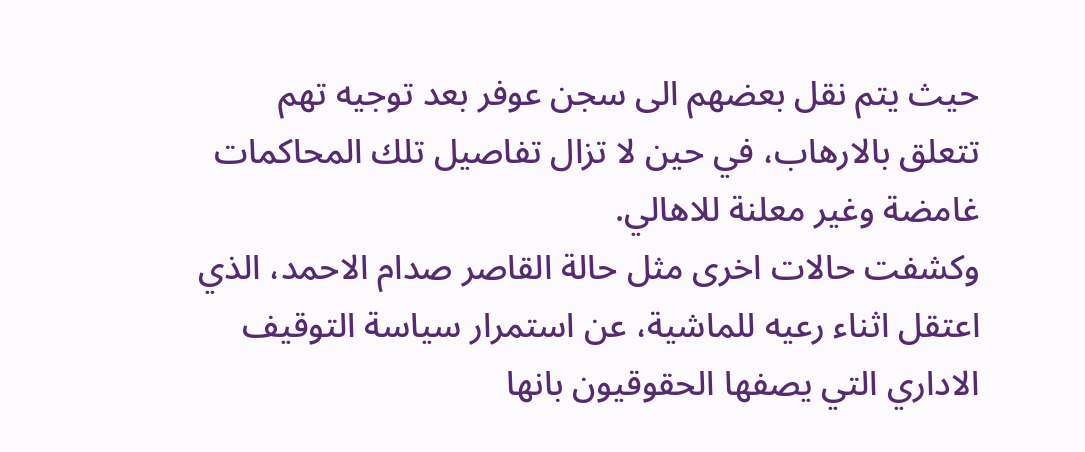حيث يتم نقل بعضهم الى سجن عوفر بعد توجيه تهم تتعلق بالارهاب، في حين لا تزال تفاصيل تلك المحاكمات غامضة وغير معلنة للاهالي.
وكشفت حالات اخرى مثل حالة القاصر صدام الاحمد، الذي اعتقل اثناء رعيه للماشية، عن استمرار سياسة التوقيف الاداري التي يصفها الحقوقيون بانها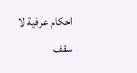احكام عرفية لا سقف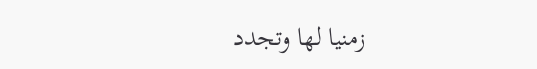زمنيا لها وتجدد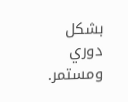بشكل دوري ومستمر.